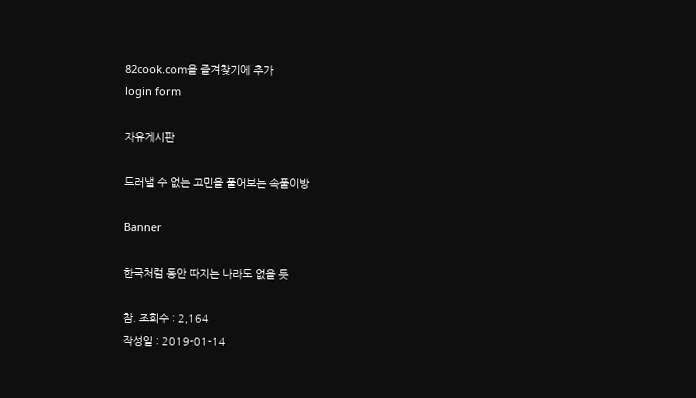82cook.com을 즐겨찾기에 추가
login form

자유게시판

드러낼 수 없는 고민을 풀어보는 속풀이방

Banner

한국처럼 동안 따지는 나라도 없을 듯

참. 조회수 : 2,164
작성일 : 2019-01-14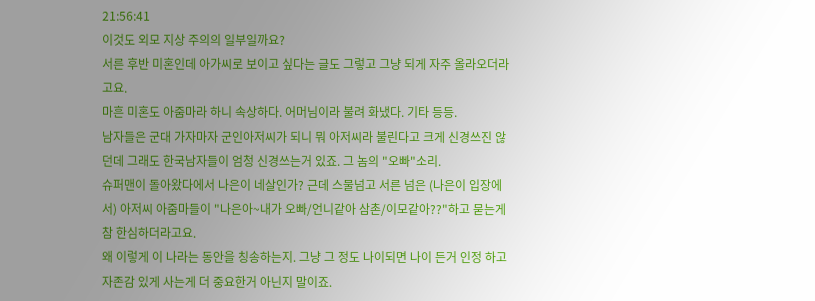21:56:41
이것도 외모 지상 주의의 일부일까요?
서른 후반 미혼인데 아가씨로 보이고 싶다는 글도 그렇고 그냥 되게 자주 올라오더라고요.
마흔 미혼도 아줌마라 하니 속상하다. 어머님이라 불려 화냈다. 기타 등등.
남자들은 군대 가자마자 군인아저씨가 되니 뭐 아저씨라 불린다고 크게 신경쓰진 않던데 그래도 한국남자들이 엄청 신경쓰는거 있죠. 그 놈의 "오빠"소리.
슈퍼맨이 돌아왔다에서 나은이 네살인가? 근데 스물넘고 서른 넘은 (나은이 입장에서) 아저씨 아줌마들이 "나은아~내가 오빠/언니같아 삼촌/이모같아??"하고 묻는게 참 한심하더라고요.
왜 이렇게 이 나라는 동안을 칭송하는지. 그냥 그 정도 나이되면 나이 든거 인정 하고 자존감 있게 사는게 더 중요한거 아닌지 말이죠.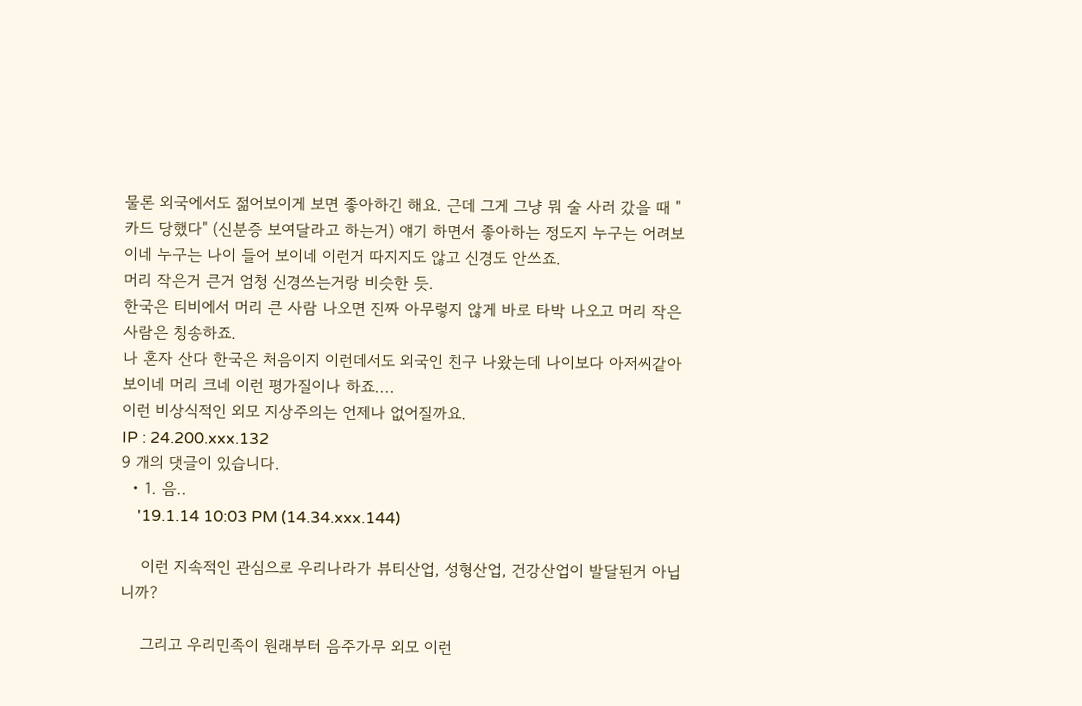물론 외국에서도 젊어보이게 보면 좋아하긴 해요. 근데 그게 그냥 뭐 술 사러 갔을 때 "카드 당했다" (신분증 보여달라고 하는거) 얘기 하면서 좋아하는 정도지 누구는 어려보이네 누구는 나이 들어 보이네 이런거 따지지도 않고 신경도 안쓰죠.
머리 작은거 큰거 엄청 신경쓰는거랑 비슷한 듯.
한국은 티비에서 머리 큰 사람 나오면 진짜 아무렇지 않게 바로 타박 나오고 머리 작은 사람은 칭송하죠.
나 혼자 산다 한국은 처음이지 이런데서도 외국인 친구 나왔는데 나이보다 아저씨같아보이네 머리 크네 이런 평가질이나 하죠....
이런 비상식적인 외모 지상주의는 언제나 없어질까요.
IP : 24.200.xxx.132
9 개의 댓글이 있습니다.
  • 1. 음..
    '19.1.14 10:03 PM (14.34.xxx.144)

    이런 지속적인 관심으로 우리나라가 뷰티산업, 성형산업, 건강산업이 발달된거 아닙니까?

    그리고 우리민족이 원래부터 음주가무 외모 이런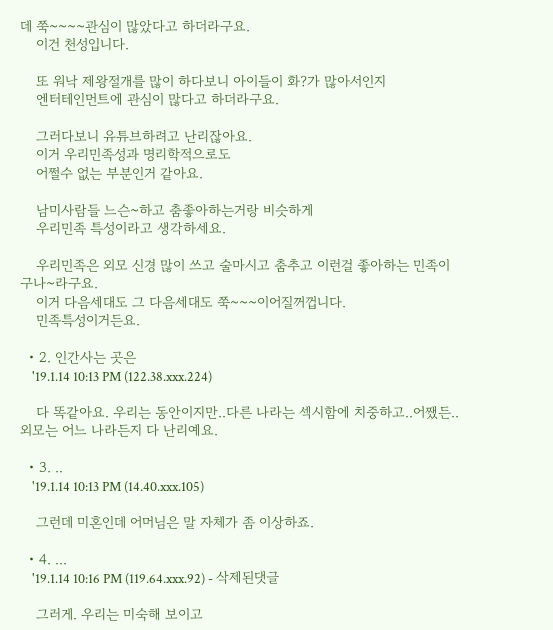데 쭉~~~~관심이 많았다고 하더라구요.
    이건 천성입니다.

    또 워낙 제왕절개를 많이 하다보니 아이들이 화?가 많아서인지
    엔터테인먼트에 관심이 많다고 하더라구요.

    그러다보니 유튜브하려고 난리잖아요.
    이거 우리민족성과 명리학적으로도
    어쩔수 없는 부분인거 같아요.

    남미사람들 느슨~하고 춤좋아하는거랑 비슷하게
    우리민족 특성이라고 생각하세요.

    우리민족은 외모 신경 많이 쓰고 술마시고 춤추고 이런걸 좋아하는 민족이구나~라구요.
    이거 다음세대도 그 다음세대도 쭉~~~이어질꺼껍니다.
    민족특성이거든요.

  • 2. 인간사는 곳은
    '19.1.14 10:13 PM (122.38.xxx.224)

    다 똑같아요. 우리는 동안이지만..다른 나라는 섹시함에 치중하고..어쨌든..외모는 어느 나라든지 다 난리예요.

  • 3. ..
    '19.1.14 10:13 PM (14.40.xxx.105)

    그런데 미혼인데 어머님은 말 자체가 좀 이상하죠.

  • 4. ...
    '19.1.14 10:16 PM (119.64.xxx.92) - 삭제된댓글

    그러게. 우리는 미숙해 보이고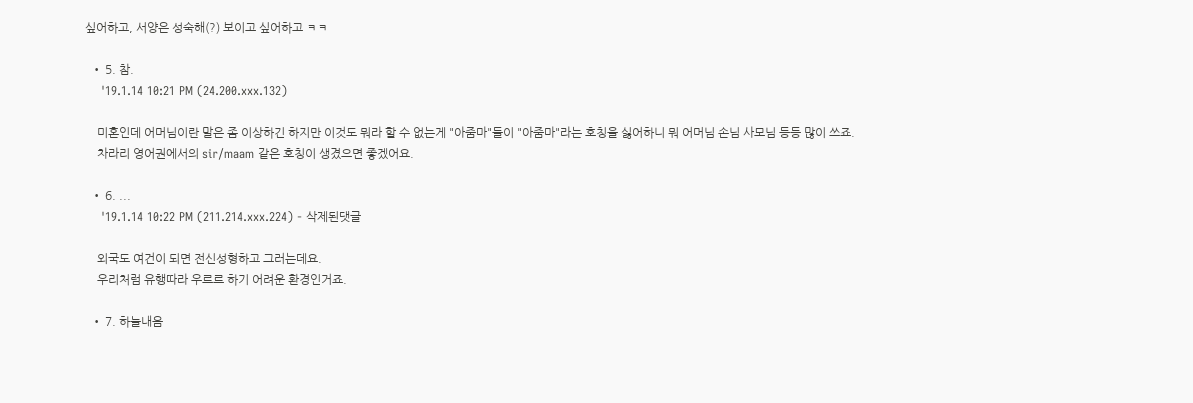싶어하고, 서양은 성숙해(?) 보이고 싶어하고 ㅋㅋ

  • 5. 참.
    '19.1.14 10:21 PM (24.200.xxx.132)

    미혼인데 어머님이란 말은 좀 이상하긴 하지만 이것도 뭐라 할 수 없는게 "아줌마"들이 "아줌마"라는 호칭을 싫어하니 뭐 어머님 손님 사모님 등등 많이 쓰죠.
    차라리 영어권에서의 sir/maam 같은 호칭이 생겼으면 좋겠어요.

  • 6. ...
    '19.1.14 10:22 PM (211.214.xxx.224) - 삭제된댓글

    외국도 여건이 되면 전신성형하고 그러는데요.
    우리처럼 유행따라 우르르 하기 어려운 환경인거죠.

  • 7. 하늘내음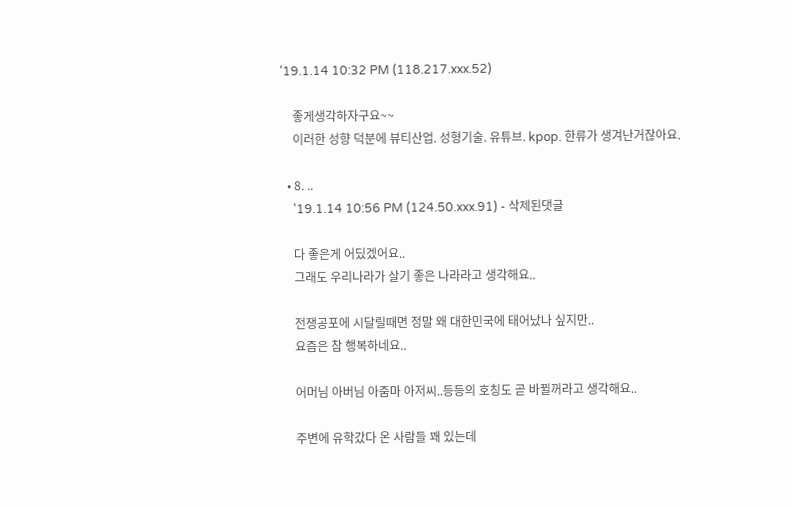'19.1.14 10:32 PM (118.217.xxx.52)

    좋게생각하자구요~~
    이러한 성향 덕분에 뷰티산업. 성형기술. 유튜브. kpop. 한류가 생겨난거잖아요.

  • 8. ..
    '19.1.14 10:56 PM (124.50.xxx.91) - 삭제된댓글

    다 좋은게 어딨겠어요..
    그래도 우리나라가 살기 좋은 나라라고 생각해요..

    전쟁공포에 시달릴때면 정말 왜 대한민국에 태어났나 싶지만..
    요즘은 참 행복하네요..

    어머님 아버님 아줌마 아저씨..등등의 호칭도 곧 바뀔꺼라고 생각해요..

    주변에 유학갔다 온 사람들 꽤 있는데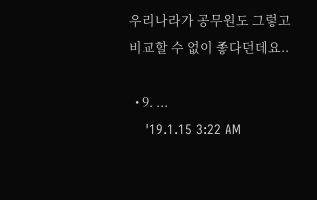우리나라가 공무원도 그렇고 비교할 수 없이 좋다던데요..

  • 9. ...
    '19.1.15 3:22 AM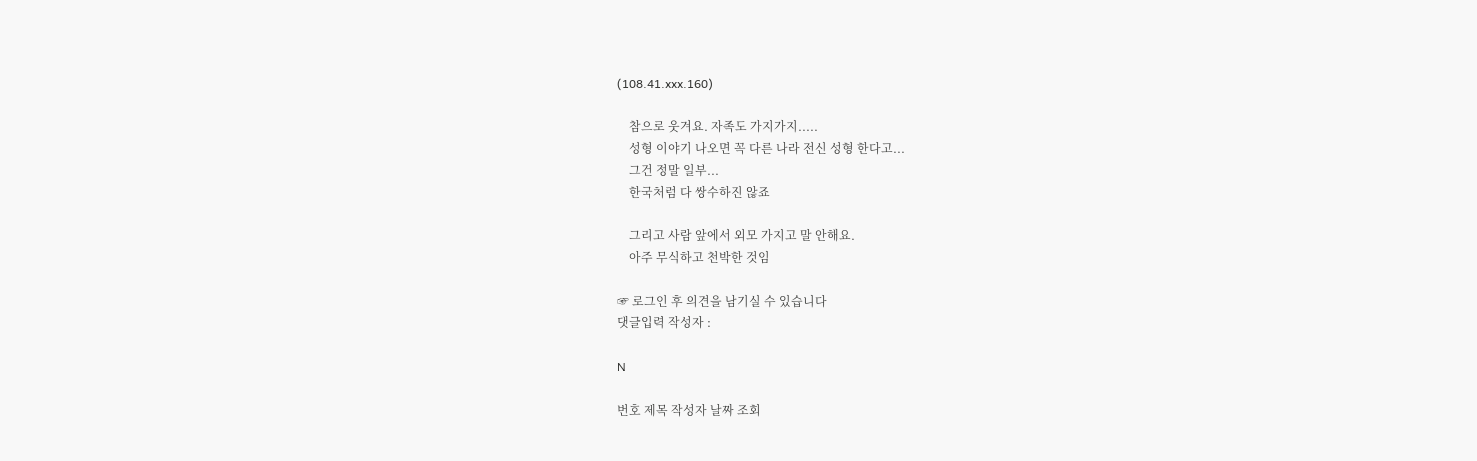(108.41.xxx.160)

    참으로 웃겨요. 자족도 가지가지.....
    성형 이야기 나오면 꼭 다른 나라 전신 성형 한다고...
    그건 정말 일부...
    한국처럼 다 쌍수하진 않죠

    그리고 사람 앞에서 외모 가지고 말 안해요.
    아주 무식하고 천박한 것임

☞ 로그인 후 의견을 남기실 수 있습니다
댓글입력 작성자 :

N

번호 제목 작성자 날짜 조회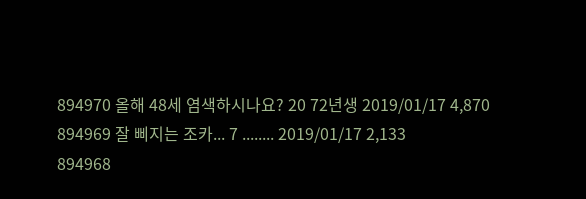894970 올해 48세 염색하시나요? 20 72년생 2019/01/17 4,870
894969 잘 삐지는 조카... 7 ........ 2019/01/17 2,133
894968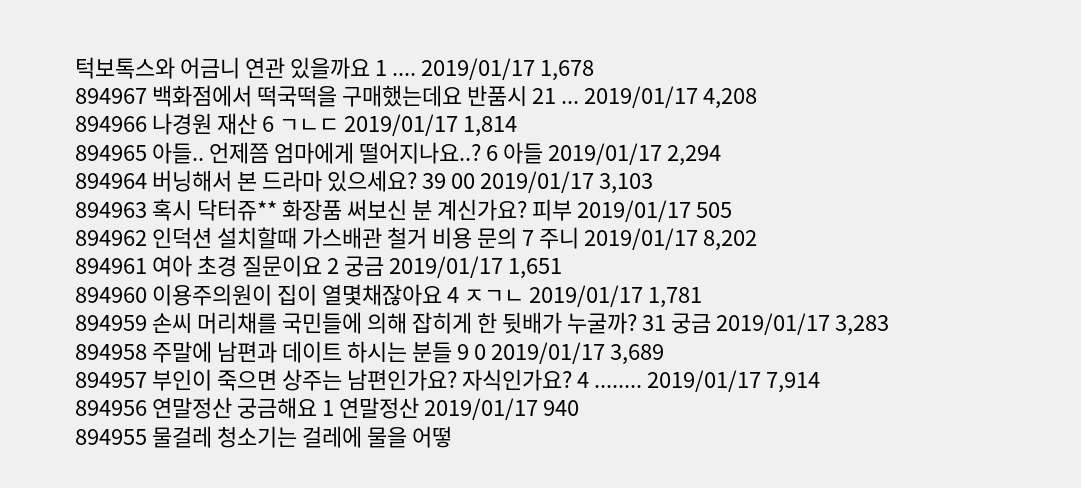턱보톡스와 어금니 연관 있을까요 1 .... 2019/01/17 1,678
894967 백화점에서 떡국떡을 구매했는데요 반품시 21 ... 2019/01/17 4,208
894966 나경원 재산 6 ㄱㄴㄷ 2019/01/17 1,814
894965 아들.. 언제쯤 엄마에게 떨어지나요..? 6 아들 2019/01/17 2,294
894964 버닝해서 본 드라마 있으세요? 39 00 2019/01/17 3,103
894963 혹시 닥터쥬** 화장품 써보신 분 계신가요? 피부 2019/01/17 505
894962 인덕션 설치할때 가스배관 철거 비용 문의 7 주니 2019/01/17 8,202
894961 여아 초경 질문이요 2 궁금 2019/01/17 1,651
894960 이용주의원이 집이 열몇채잖아요 4 ㅈㄱㄴ 2019/01/17 1,781
894959 손씨 머리채를 국민들에 의해 잡히게 한 뒷배가 누굴까? 31 궁금 2019/01/17 3,283
894958 주말에 남편과 데이트 하시는 분들 9 0 2019/01/17 3,689
894957 부인이 죽으면 상주는 남편인가요? 자식인가요? 4 ........ 2019/01/17 7,914
894956 연말정산 궁금해요 1 연말정산 2019/01/17 940
894955 물걸레 청소기는 걸레에 물을 어떻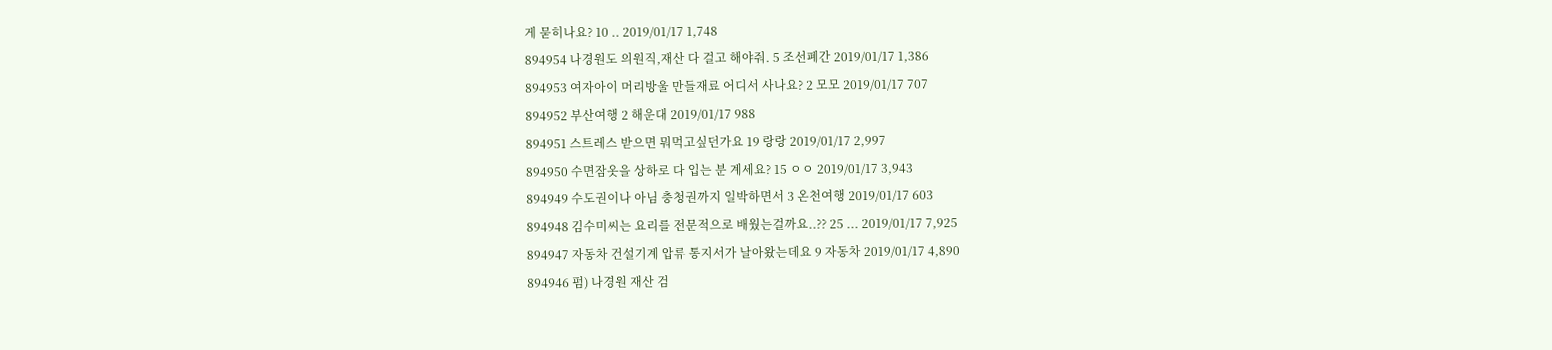게 묻히나요? 10 .. 2019/01/17 1,748
894954 나경원도 의원직,재산 다 걸고 해야줘. 5 조선폐간 2019/01/17 1,386
894953 여자아이 머리방울 만들재료 어디서 사나요? 2 모모 2019/01/17 707
894952 부산여행 2 해운대 2019/01/17 988
894951 스트레스 받으면 뭐먹고싶던가요 19 랑랑 2019/01/17 2,997
894950 수면잠옷을 상하로 다 입는 분 계세요? 15 ㅇㅇ 2019/01/17 3,943
894949 수도권이나 아님 충청권까지 일박하면서 3 온천여행 2019/01/17 603
894948 김수미씨는 요리를 전문적으로 배웠는걸까요..?? 25 ... 2019/01/17 7,925
894947 자동차 건설기계 압류 통지서가 날아왔는데요 9 자동차 2019/01/17 4,890
894946 펌) 나경원 재산 검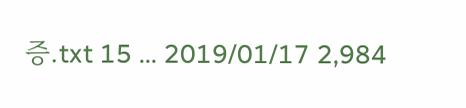증.txt 15 ... 2019/01/17 2,984